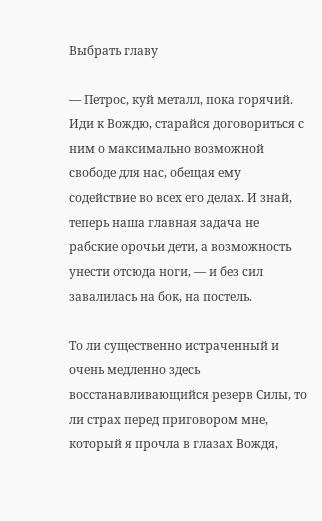Выбрать главу

— Петрос, куй металл, пока горячий. Иди к Вождю, старайся договориться с ним о максимально возможной свободе для нас, обещая ему содействие во всех его делах. И знай, теперь наша главная задача не рабские орочьи дети, а возможность унести отсюда ноги, — и без сил завалилась на бок, на постель.

То ли существенно истраченный и очень медленно здесь восстанавливающийся резерв Силы, то ли страх перед приговором мне, который я прочла в глазах Вождя,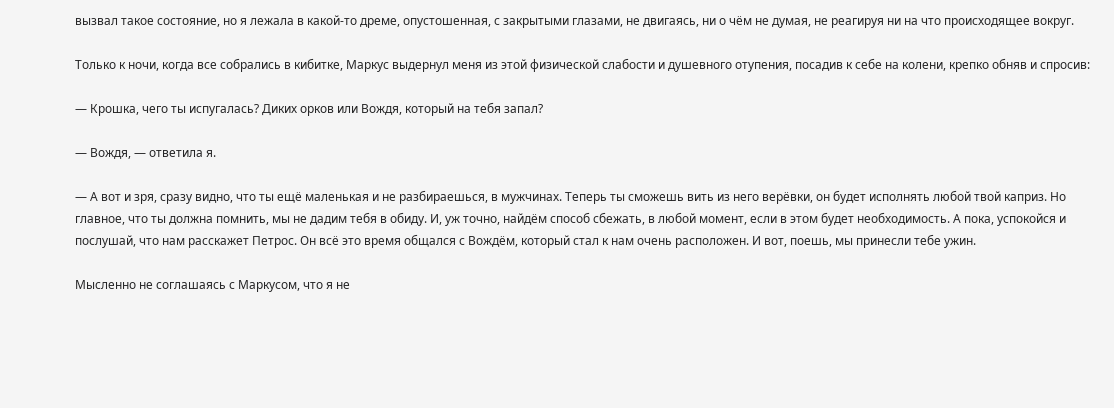вызвал такое состояние, но я лежала в какой-то дреме, опустошенная, с закрытыми глазами, не двигаясь, ни о чём не думая, не реагируя ни на что происходящее вокруг.

Только к ночи, когда все собрались в кибитке, Маркус выдернул меня из этой физической слабости и душевного отупения, посадив к себе на колени, крепко обняв и спросив:

— Крошка, чего ты испугалась? Диких орков или Вождя, который на тебя запал?

— Вождя, — ответила я.

— А вот и зря, сразу видно, что ты ещё маленькая и не разбираешься, в мужчинах. Теперь ты сможешь вить из него верёвки, он будет исполнять любой твой каприз. Но главное, что ты должна помнить, мы не дадим тебя в обиду. И, уж точно, найдём способ сбежать, в любой момент, если в этом будет необходимость. А пока, успокойся и послушай, что нам расскажет Петрос. Он всё это время общался с Вождём, который стал к нам очень расположен. И вот, поешь, мы принесли тебе ужин.

Мысленно не соглашаясь с Маркусом, что я не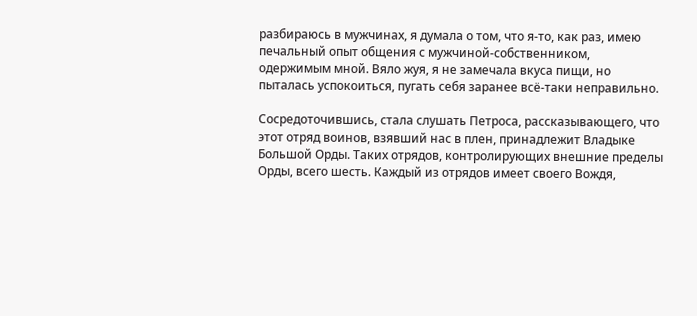разбираюсь в мужчинах, я думала о том, что я-то, как раз, имею печальный опыт общения с мужчиной-собственником, одержимым мной. Вяло жуя, я не замечала вкуса пищи, но пыталась успокоиться, пугать себя заранее всё-таки неправильно.

Сосредоточившись, стала слушать Петроса, рассказывающего, что этот отряд воинов, взявший нас в плен, принадлежит Владыке Большой Орды. Таких отрядов, контролирующих внешние пределы Орды, всего шесть. Каждый из отрядов имеет своего Вождя,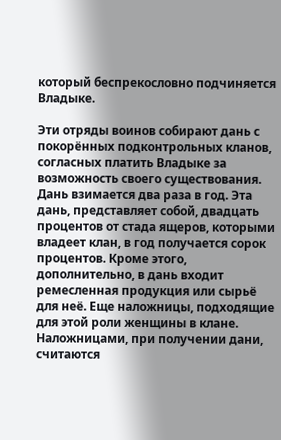который беспрекословно подчиняется Владыке.

Эти отряды воинов собирают дань с покорённых подконтрольных кланов, согласных платить Владыке за возможность своего существования. Дань взимается два раза в год. Эта дань, представляет собой, двадцать процентов от стада ящеров, которыми владеет клан, в год получается сорок процентов. Кроме этого, дополнительно, в дань входит ремесленная продукция или сырьё для неё. Еще наложницы, подходящие для этой роли женщины в клане. Наложницами, при получении дани, считаются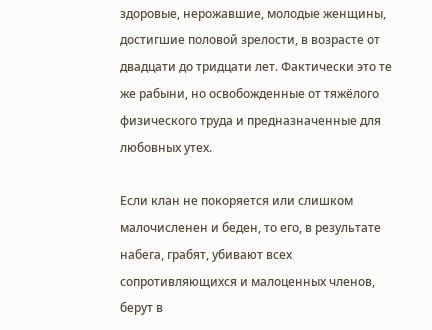здоровые, нерожавшие, молодые женщины, достигшие половой зрелости, в возрасте от двадцати до тридцати лет. Фактически это те же рабыни, но освобожденные от тяжёлого физического труда и предназначенные для любовных утех.

Если клан не покоряется или слишком малочисленен и беден, то его, в результате набега, грабят, убивают всех сопротивляющихся и малоценных членов, берут в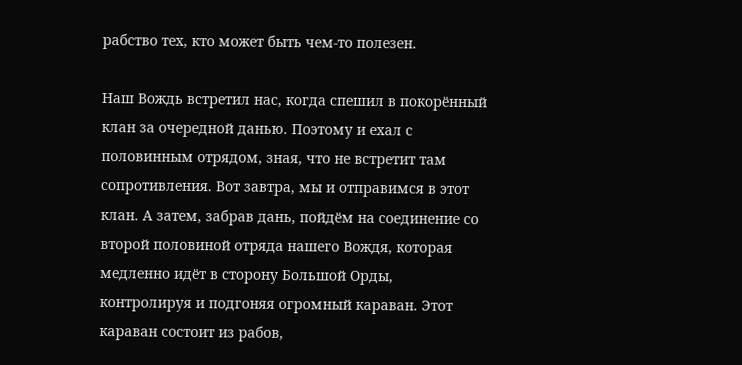рабство тех, кто может быть чем-то полезен.

Наш Вождь встретил нас, когда спешил в покорённый клан за очередной данью. Поэтому и ехал с половинным отрядом, зная, что не встретит там сопротивления. Вот завтра, мы и отправимся в этот клан. А затем, забрав дань, пойдём на соединение со второй половиной отряда нашего Вождя, которая медленно идёт в сторону Большой Орды, контролируя и подгоняя огромный караван. Этот караван состоит из рабов,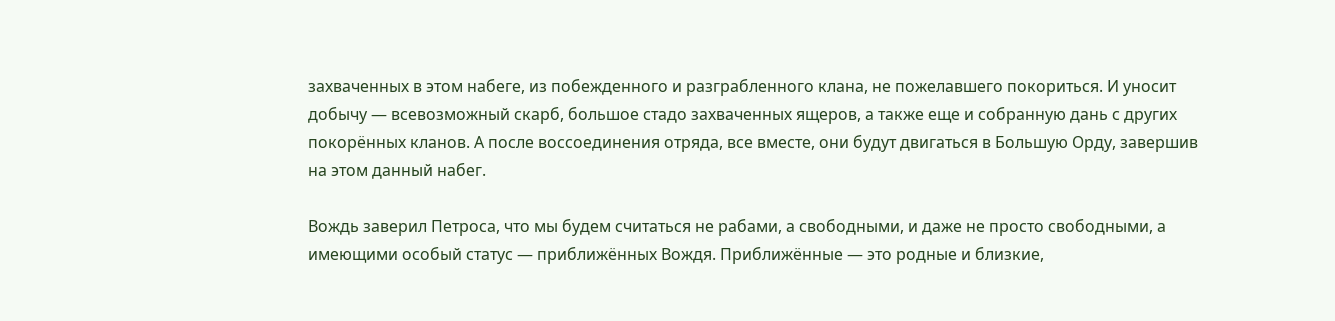захваченных в этом набеге, из побежденного и разграбленного клана, не пожелавшего покориться. И уносит добычу — всевозможный скарб, большое стадо захваченных ящеров, а также еще и собранную дань с других покорённых кланов. А после воссоединения отряда, все вместе, они будут двигаться в Большую Орду, завершив на этом данный набег.

Вождь заверил Петроса, что мы будем считаться не рабами, а свободными, и даже не просто свободными, а имеющими особый статус — приближённых Вождя. Приближённые — это родные и близкие,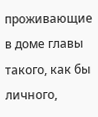проживающие в доме главы такого, как бы личного,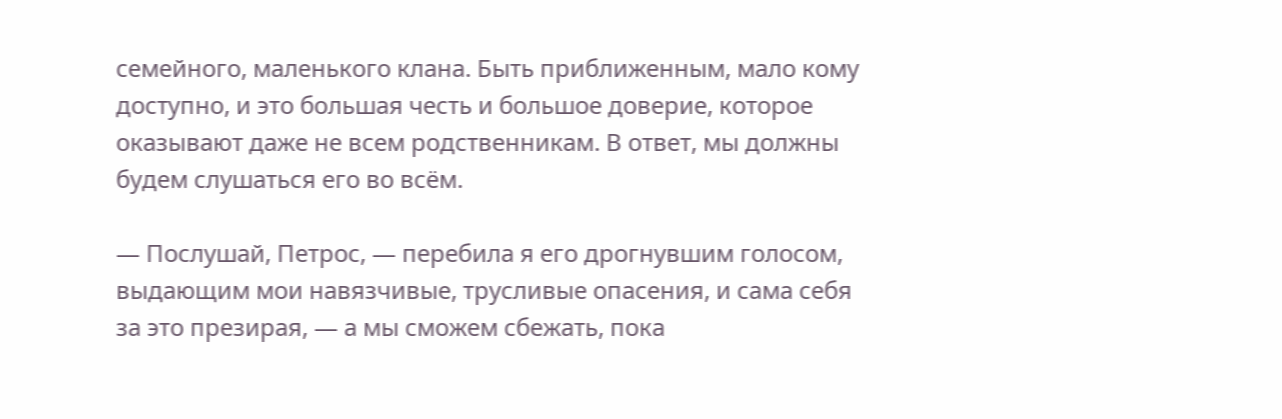семейного, маленького клана. Быть приближенным, мало кому доступно, и это большая честь и большое доверие, которое оказывают даже не всем родственникам. В ответ, мы должны будем слушаться его во всём.

— Послушай, Петрос, — перебила я его дрогнувшим голосом, выдающим мои навязчивые, трусливые опасения, и сама себя за это презирая, — а мы сможем сбежать, пока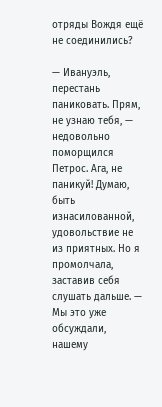отряды Вождя ещё не соединились?

— Ивануэль, перестань паниковать. Прям, не узнаю тебя, — недовольно поморщился Петрос. Ага, не паникуй! Думаю, быть изнасилованной, удовольствие не из приятных. Но я промолчала, заставив себя слушать дальше. — Мы это уже обсуждали, нашему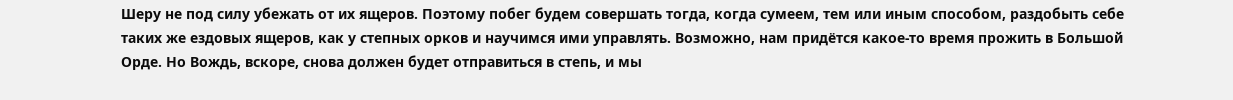Шеру не под силу убежать от их ящеров. Поэтому побег будем совершать тогда, когда сумеем, тем или иным способом, раздобыть себе таких же ездовых ящеров, как у степных орков и научимся ими управлять. Возможно, нам придётся какое-то время прожить в Большой Орде. Но Вождь, вскоре, снова должен будет отправиться в степь, и мы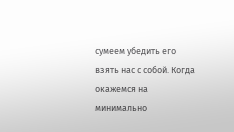сумеем убедить его взять нас с собой. Когда окажемся на минимально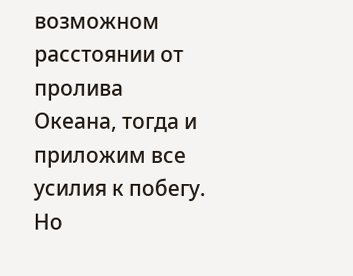возможном расстоянии от пролива Океана, тогда и приложим все усилия к побегу. Но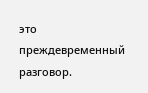это преждевременный разговор.